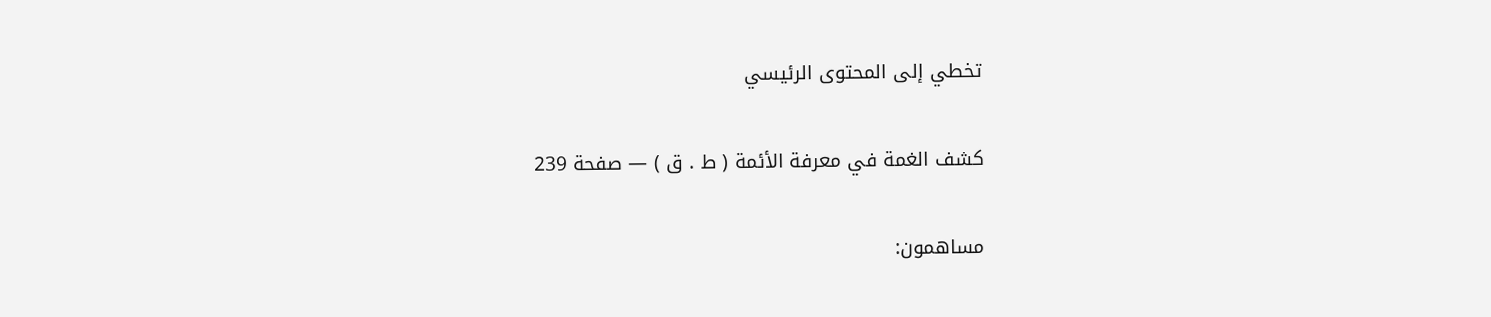تخطي إلى المحتوى الرئيسي

كشف الغمة في معرفة الأئمة ( ط . ق ) — صفحة 239

مساهمون: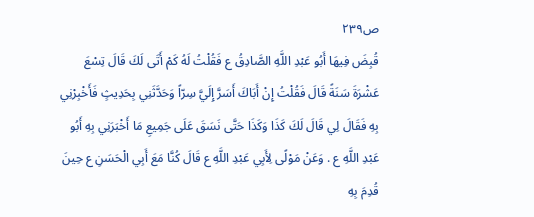ص٢٣٩
قُبِضَ فِيهَا أَبُو عَبْدِ اللَّهِ الصَّادِقُ ع فَقُلْتُ لَهُ كَمْ أَتَى لَكَ قَالَ تِسْعَ عَشْرَةَ سَنَةً قَالَ فَقُلْتُ إِنْ أَبَاكَ أَسَرَّ إِلَيَّ سِرّاً وَحَدَّثَنِي بِحَدِيثٍ فَأَخْبِرْنِي بِهِ فَقَالَ لِي قَالَ لَكَ كَذَا وَكَذَا حَتَّى نَسَقَ عَلَى جَمِيعِ مَا أَخْبَرَنِي بِهِ أَبُو عَبْدِ اللَّهِ ع . وَعَنْ مَوْلًى لِأَبِي عَبْدِ اللَّهِ ع قَالَ كُنَّا مَعَ أَبِي الْحَسَنِ ع حِينَ قُدِمَ بِهِ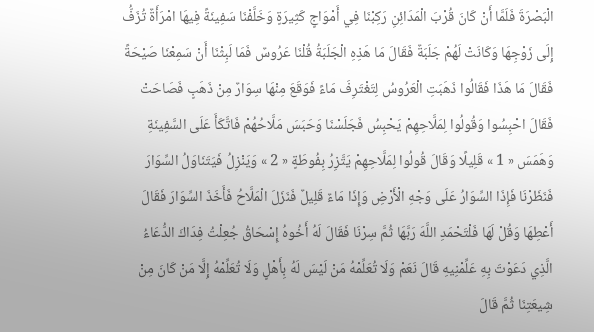الْبَصْرَةَ فَلَمَّا أَنْ كَانَ قُرْبَ الْمَدَائِنِ رَكِبْنَا فِي أَمْوَاجٍ كَثِيرَةٍ وَخَلَّفْنَا سَفِينَةً فِيهَا امْرَأَةٌ تُزَفُّ إِلَى زَوْجِهَا وَكَانَتْ لَهُمْ جَلَبَةٌ فَقَالَ مَا هَذِهِ الْجَلَبَةُ قُلْنَا عَرُوسٌ فَمَا لَبِثْنَا أَنْ سَمِعْنَا صَيْحَةً فَقَالَ مَا هَذَا فَقَالُوا ذَهَبَتِ الْعَرُوسُ لِتَغْتَرِفَ مَاءً فَوَقَعَ مِنْهَا سِوَارٌ مِنْ ذَهَبٍ فَصَاحَتْ فَقَالَ احْبِسُوا وَقُولُوا لِمَلَّاحِهِمْ يَحْبِسُ فَجَلَسْنَا وَحَبَسَ مَلَّاحُهُمْ فَاتَّكَأَ عَلَى السَّفِينَةِ وَهَمَسَ « 1 » قَلِيلًا وَقَالَ قُولُوا لِمَلَّاحِهِمْ يَتَّزِرُ بِفُوطَةٍ « 2 » وَيَنْزِلُ فَيَتَنَاوَلُ السِّوَارَ فَنَظَرْنَا فَإِذَا السِّوَارُ عَلَى وَجْهِ الْأَرْضِ وَإِذَا مَاءٌ قَلِيلٌ فَنَزَلَ الْمَلَّاحُ فَأَخَذَ السِّوَارَ فَقَالَ أَعْطِهَا وَقُلْ لَهَا فَلْتَحْمَدِ اللَّهَ رَبَّهَا ثُمَّ سِرْنَا فَقَالَ لَهُ أَخُوهُ إِسْحَاقُ جُعِلْتُ فِدَاكَ الدُّعَاءُ الَّذِي دَعَوْتَ بِهِ عَلِّمْنِيهِ قَالَ نَعَمْ وَلَا تُعَلِّمْهُ مَنْ لَيْسَ لَهُ بِأَهْلٍ وَلَا تُعَلِّمْهُ إِلَّا مَنْ كَانَ مِنْ شِيعَتِنَا ثُمَّ قَالَ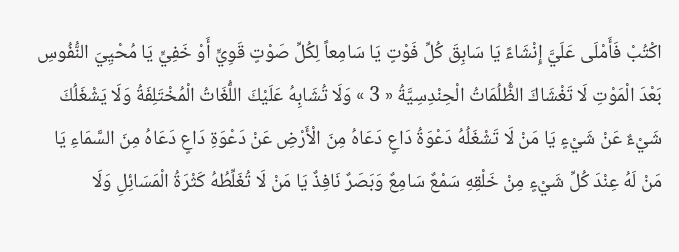اكْتُبْ فَأَمْلَى عَلَيَّ إِنْشَاءً يَا سَابِقَ كُلِّ فَوْتٍ يَا سَامِعاً لِكُلِّ صَوْتٍ قَوِيٍّ أَوْ خَفِيٍّ يَا مُحْيِيَ النُّفُوسِ بَعْدَ الْمَوْتِ لَا تَغْشَاكَ الظُّلُمَاتُ الْحِنْدِسِيَّةُ « 3 » وَلَا تُشَابِهُ عَلَيْكَ اللُّغَاتُ الْمُخْتَلِفَةُ وَلَا يَشْغَلُكَ شَيْءٌ عَنْ شَيْءٍ يَا مَنْ لَا تَشْغَلُهُ دَعْوَةُ دَاعٍ دَعَاهُ مِنَ الْأَرْضِ عَنْ دَعْوَةِ دَاعٍ دَعَاهُ مِنَ السَّمَاءِ يَا مَنْ لَهُ عِنْدَ كُلِّ شَيْءٍ مِنْ خَلْقِهِ سَمْعٌ سَامِعٌ وَبَصَرٌ نَافِذٌ يَا مَنْ لَا تُغَلِّطُهُ كَثْرَةُ الْمَسَائِلِ وَلَا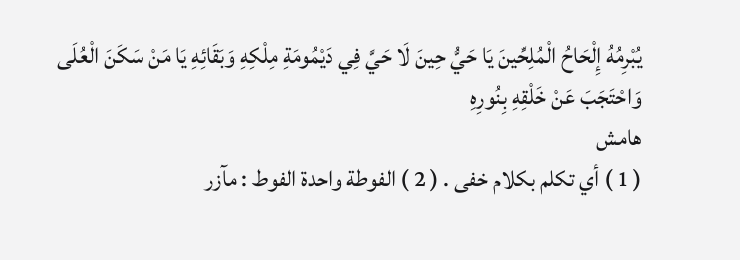يُبْرِمُهُ إِلْحَاحُ الْمُلِحِّينَ يَا حَيُّ حِينَ لَا حَيَّ فِي دَيْمُومَةِ مِلْكِهِ وَبَقَائِهِ يَا مَنْ سَكَنَ الْعُلَى وَاحْتَجَبَ عَنْ خَلْقِهِ بِنُورِهِ
هامش
( 1 ) أي تكلم بكلام خفى . ( 2 ) الفوطة واحدة الفوط : مآزر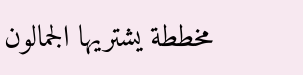مخططة يشتريها الجمالون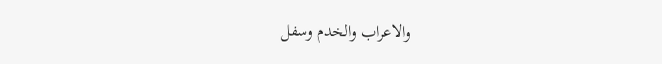والاعراب والخدم وسفل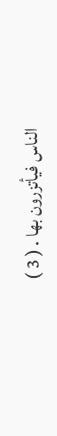الناس فيأتزرون بها . ( 3 )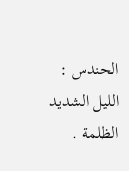الحندس : الليل الشديد الظلمة .